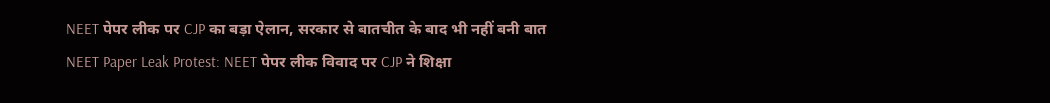NEET पेपर लीक पर CJP का बड़ा ऐलान, सरकार से बातचीत के बाद भी नहीं बनी बात
NEET Paper Leak Protest: NEET पेपर लीक विवाद पर CJP ने शिक्षा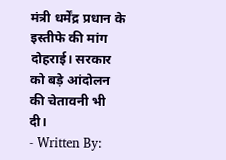मंत्री धर्मेंद्र प्रधान के इस्तीफे की मांग दोहराई। सरकार को बड़े आंदोलन की चेतावनी भी दी।
- Written By: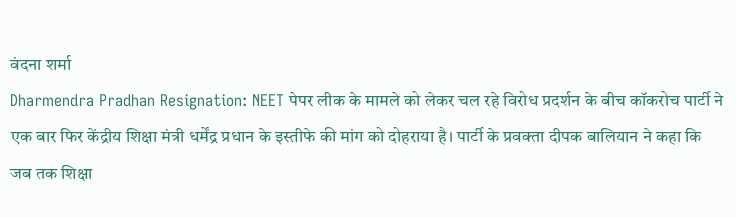वंदना शर्मा
Dharmendra Pradhan Resignation: NEET पेपर लीक के मामले को लेकर चल रहे विरोध प्रदर्शन के बीच कॉकरोच पार्टी ने एक बार फिर केंद्रीय शिक्षा मंत्री धर्मेंद्र प्रधान के इस्तीफे की मांग को दोहराया है। पार्टी के प्रवक्ता दीपक बालियान ने कहा कि जब तक शिक्षा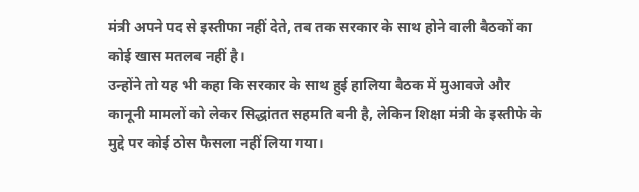मंत्री अपने पद से इस्तीफा नहीं देते, तब तक सरकार के साथ होने वाली बैठकों का कोई खास मतलब नहीं है।
उन्होंने तो यह भी कहा कि सरकार के साथ हुई हालिया बैठक में मुआवजे और कानूनी मामलों को लेकर सिद्धांतत सहमति बनी है, लेकिन शिक्षा मंत्री के इस्तीफे के मुद्दे पर कोई ठोस फैसला नहीं लिया गया।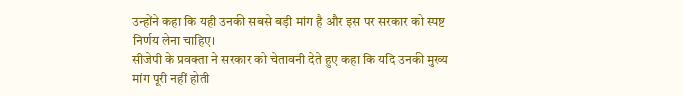उन्होंने कहा कि यही उनकी सबसे बड़ी मांग है और इस पर सरकार को स्पष्ट निर्णय लेना चाहिए।
सीजेपी के प्रवक्ता ने सरकार को चेतावनी देते हुए कहा कि यदि उनकी मुख्य मांग पूरी नहीं होती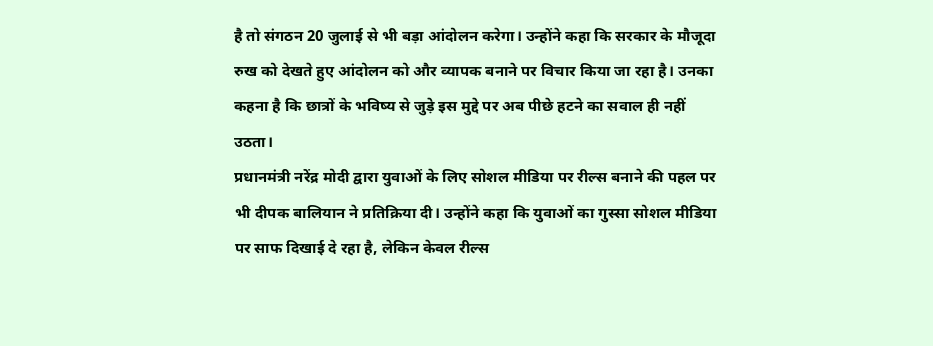है तो संगठन 20 जुलाई से भी बड़ा आंदोलन करेगा। उन्होंने कहा कि सरकार के मौजूदा रुख को देखते हुए आंदोलन को और व्यापक बनाने पर विचार किया जा रहा है। उनका कहना है कि छात्रों के भविष्य से जुड़े इस मुद्दे पर अब पीछे हटने का सवाल ही नहीं उठता।
प्रधानमंत्री नरेंद्र मोदी द्वारा युवाओं के लिए सोशल मीडिया पर रील्स बनाने की पहल पर भी दीपक बालियान ने प्रतिक्रिया दी। उन्होंने कहा कि युवाओं का गुस्सा सोशल मीडिया पर साफ दिखाई दे रहा है, लेकिन केवल रील्स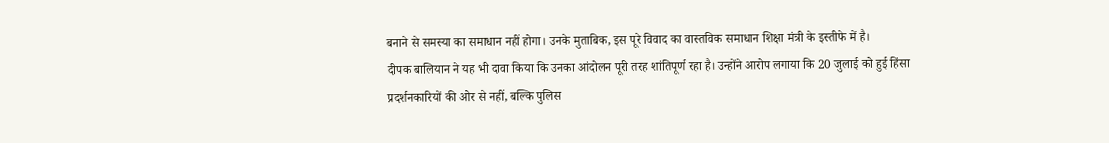बनाने से समस्या का समाधान नहीं होगा। उनके मुताबिक, इस पूरे विवाद का वास्तविक समाधान शिक्षा मंत्री के इस्तीफे में है।
दीपक बालियान ने यह भी दावा किया कि उनका आंदोलन पूरी तरह शांतिपूर्ण रहा है। उन्होंने आरोप लगाया कि 20 जुलाई को हुई हिंसा प्रदर्शनकारियों की ओर से नहीं, बल्कि पुलिस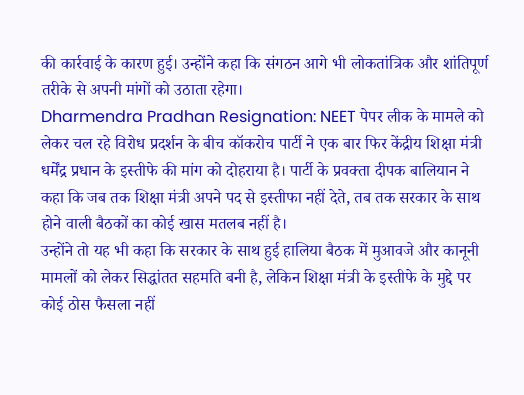की कार्रवाई के कारण हुई। उन्होंने कहा कि संगठन आगे भी लोकतांत्रिक और शांतिपूर्ण तरीके से अपनी मांगों को उठाता रहेगा।
Dharmendra Pradhan Resignation: NEET पेपर लीक के मामले को लेकर चल रहे विरोध प्रदर्शन के बीच कॉकरोच पार्टी ने एक बार फिर केंद्रीय शिक्षा मंत्री धर्मेंद्र प्रधान के इस्तीफे की मांग को दोहराया है। पार्टी के प्रवक्ता दीपक बालियान ने कहा कि जब तक शिक्षा मंत्री अपने पद से इस्तीफा नहीं देते, तब तक सरकार के साथ होने वाली बैठकों का कोई खास मतलब नहीं है।
उन्होंने तो यह भी कहा कि सरकार के साथ हुई हालिया बैठक में मुआवजे और कानूनी मामलों को लेकर सिद्धांतत सहमति बनी है, लेकिन शिक्षा मंत्री के इस्तीफे के मुद्दे पर कोई ठोस फैसला नहीं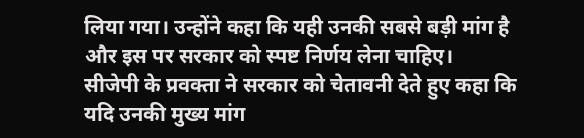लिया गया। उन्होंने कहा कि यही उनकी सबसे बड़ी मांग है और इस पर सरकार को स्पष्ट निर्णय लेना चाहिए।
सीजेपी के प्रवक्ता ने सरकार को चेतावनी देते हुए कहा कि यदि उनकी मुख्य मांग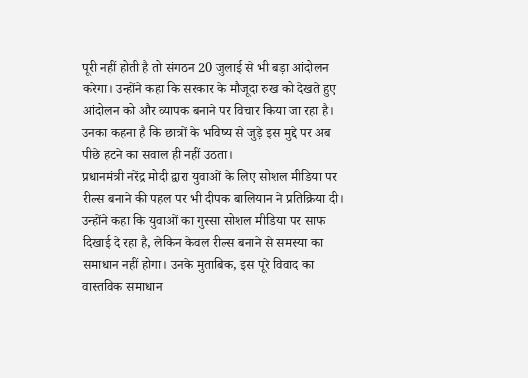पूरी नहीं होती है तो संगठन 20 जुलाई से भी बड़ा आंदोलन करेगा। उन्होंने कहा कि सरकार के मौजूदा रुख को देखते हुए आंदोलन को और व्यापक बनाने पर विचार किया जा रहा है। उनका कहना है कि छात्रों के भविष्य से जुड़े इस मुद्दे पर अब पीछे हटने का सवाल ही नहीं उठता।
प्रधानमंत्री नरेंद्र मोदी द्वारा युवाओं के लिए सोशल मीडिया पर रील्स बनाने की पहल पर भी दीपक बालियान ने प्रतिक्रिया दी। उन्होंने कहा कि युवाओं का गुस्सा सोशल मीडिया पर साफ दिखाई दे रहा है, लेकिन केवल रील्स बनाने से समस्या का समाधान नहीं होगा। उनके मुताबिक, इस पूरे विवाद का वास्तविक समाधान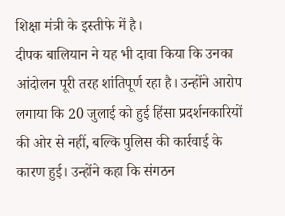शिक्षा मंत्री के इस्तीफे में है।
दीपक बालियान ने यह भी दावा किया कि उनका आंदोलन पूरी तरह शांतिपूर्ण रहा है। उन्होंने आरोप लगाया कि 20 जुलाई को हुई हिंसा प्रदर्शनकारियों की ओर से नहीं, बल्कि पुलिस की कार्रवाई के कारण हुई। उन्होंने कहा कि संगठन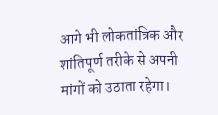आगे भी लोकतांत्रिक और शांतिपूर्ण तरीके से अपनी मांगों को उठाता रहेगा।